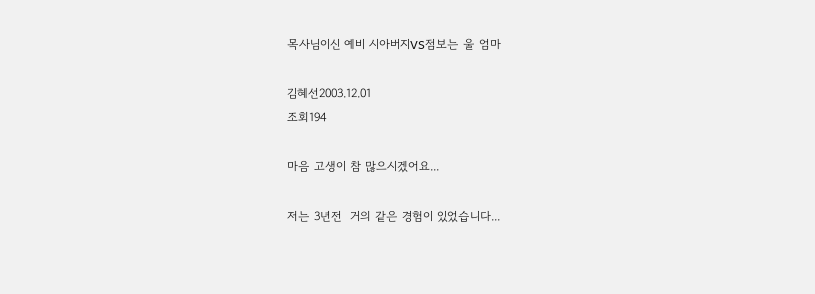목사님이신 예비 시아버지VS점보는 울 엄마

김혜선2003.12.01
조회194

마음 고생이 참 많으시겠어요...

저는 3년전  거의 같은 경험이 있었습니다...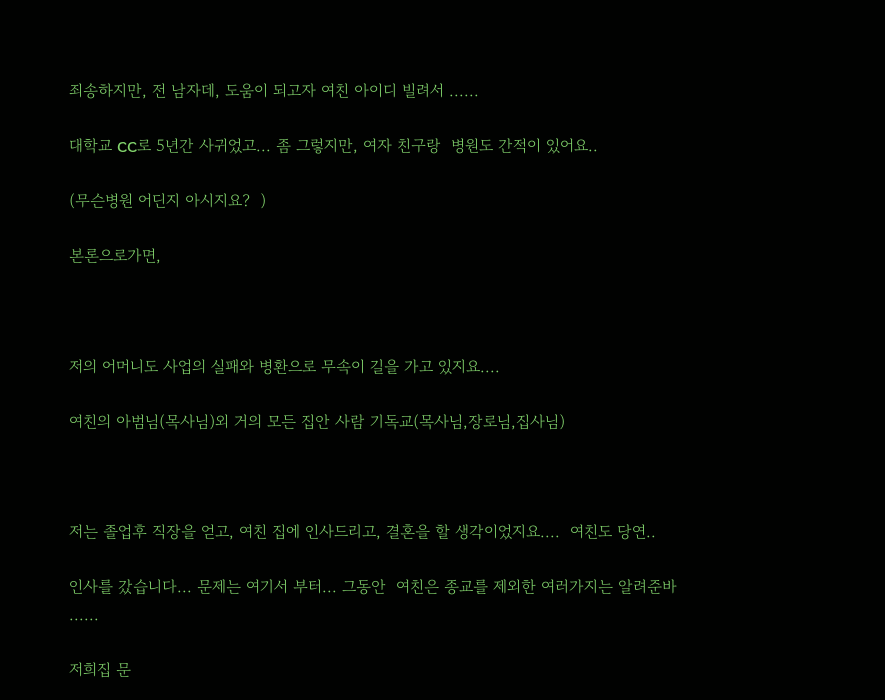죄송하지만, 전 남자데, 도움이 되고자 여친 아이디 빌려서 ......

대학교 CC로 5년간 사귀었고... 좀 그렇지만, 여자 친구랑  병원도 간적이 있어요..

(무슨병원 어딘지 아시지요?  )

본론으로가면,



저의 어머니도 사업의 실패와 병환으로 무속이 길을 가고 있지요....

여친의 아범님(목사님)외 거의 모든 집안 사람 기독교(목사님,장로님,집사님)



저는 졸업후 직장을 얻고, 여친 집에 인사드리고, 결혼을 할 생각이었지요....  여친도 당연..

인사를 갔습니다... 문제는 여기서 부터... 그동안  여친은 종교를 제외한 여러가지는 알려준바 ......

저희집 문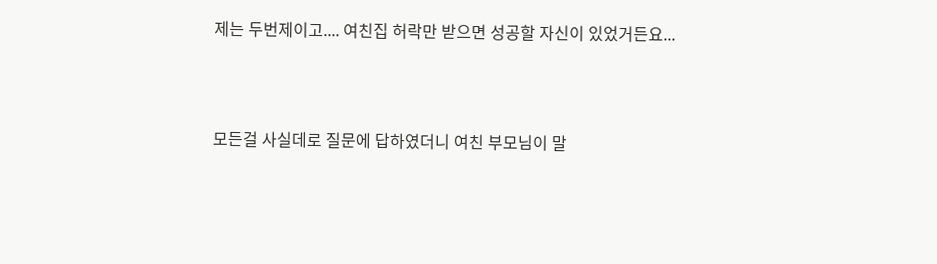제는 두번제이고.... 여친집 허락만 받으면 성공할 자신이 있었거든요...



모든걸 사실데로 질문에 답하였더니 여친 부모님이 말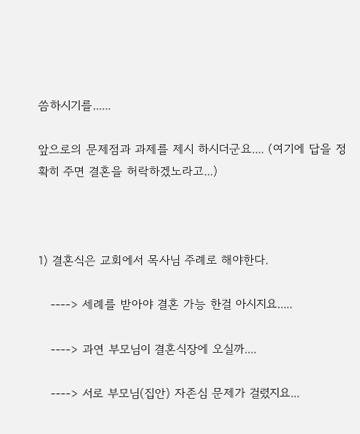씀하시기를......

앞으로의 문제점과 과제를 제시 하시더군요.... (여기에 답을 정확히 주면 결혼을 허락하겠노라고...)



1) 결혼식은 교회에서 목사님 주례로 해야한다.

   ----> 세례를 받아야 결혼 가능 한걸 아시지요.....

   ----> 과연 부모님이 결혼식장에 오실까....

   ----> 서로 부모님(집안) 자존심 문제가 걸렸지요...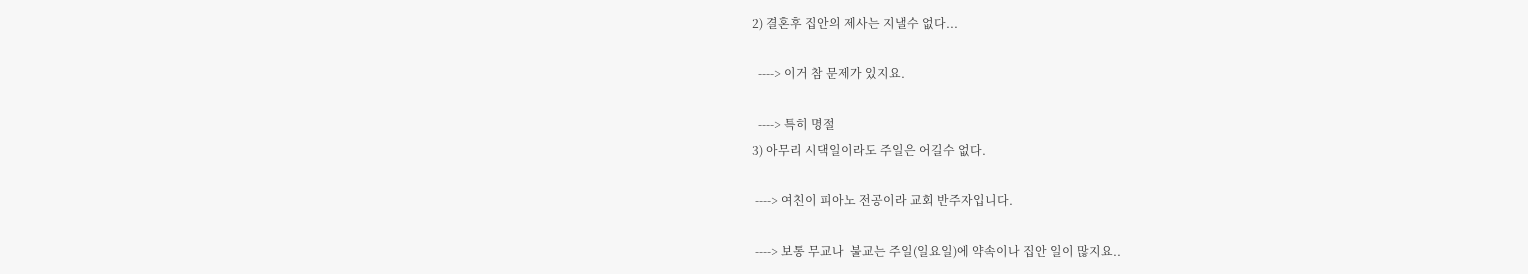2) 결혼후 집안의 제사는 지낼수 없다...

  ----> 이거 참 문제가 있지요.

  ----> 특히 명절
3) 아무리 시댁일이라도 주일은 어길수 없다.

 ----> 여친이 피아노 전공이라 교회 반주자입니다.

 ----> 보통 무교나  불교는 주일(일요일)에 약속이나 집안 일이 많지요..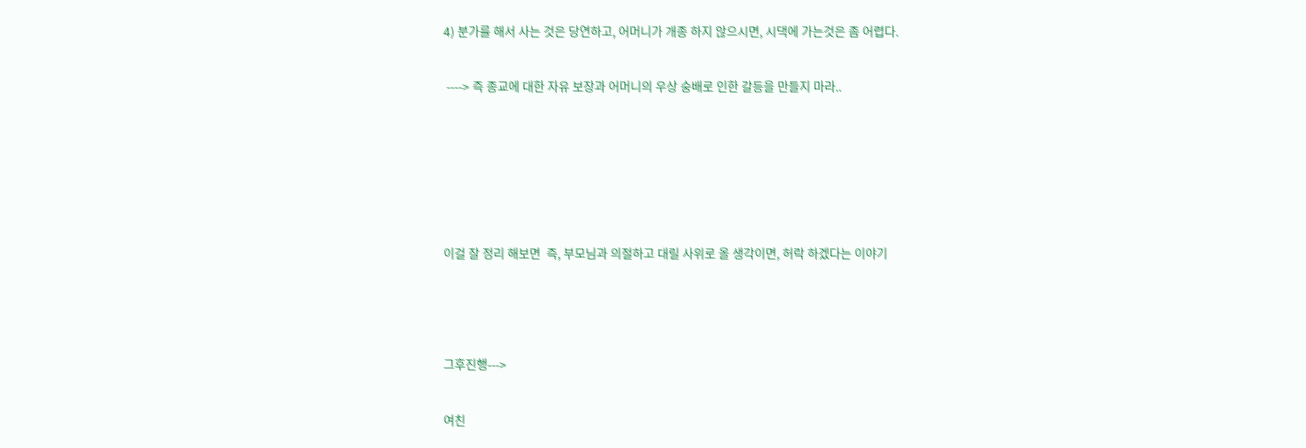4) 분가를 해서 사는 것은 당연하고, 어머니가 개종 하지 않으시면, 시댁에 가는것은 좀 어렵다.

 ----> 즉 종교에 대한 자유 보장과 어머니의 우상 숭배로 인한 갈등을 만들지 마라..





이걸 잘 정리 해보면  즉, 부모님과 의절하고 대릴 사위로 올 생각이면, 허락 하겠다는 이야기



그후진행--->

여친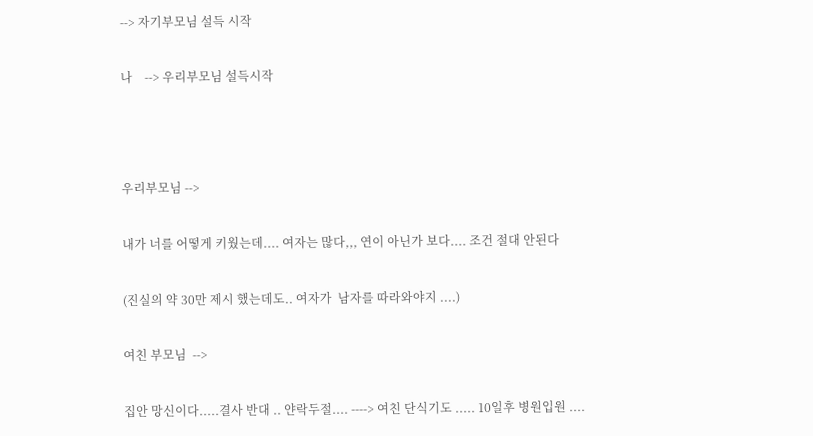--> 자기부모님 설득 시작

나    --> 우리부모님 설득시작



우리부모님 -->

내가 너를 어떻게 키웠는데.... 여자는 많다,,, 연이 아닌가 보다.... 조건 절대 안된다

(진실의 약 30만 제시 했는데도.. 여자가  남자를 따라와야지 ....)

여친 부모님  -->

집안 망신이다.....결사 반대 .. 얀락두절.... ----> 여친 단식기도 ..... 10일후 병원입원 ....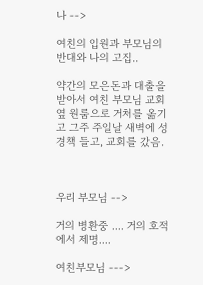나 -->

여친의 입원과 부모님의 반대와 나의 고집..

약간의 모은돈과 대출을 받아서 여친 부모님 교회옆 원룸으로 거처를 옮기고 그주 주일날 새벽에 성경책 들고, 교회를 갔음.



우리 부모님 -->

거의 병환중 .... 거의 호적에서 제명....

여친부모님 --->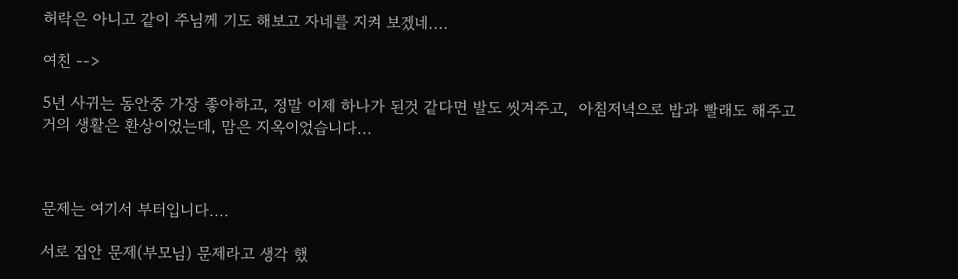허락은 아니고 같이 주님께 기도 해보고 자네를 지켜 보겠네....

여친 -->

5년 사귀는 동안중 가장 좋아하고, 정말 이제 하나가 된것 같다면 발도 씻겨주고,  아침저녁으로 밥과 빨래도 해주고 거의 생활은 환상이었는데, 맘은 지옥이었습니다...



문제는 여기서 부터입니다....

서로 집안 문제(부모님) 문제라고 생각 했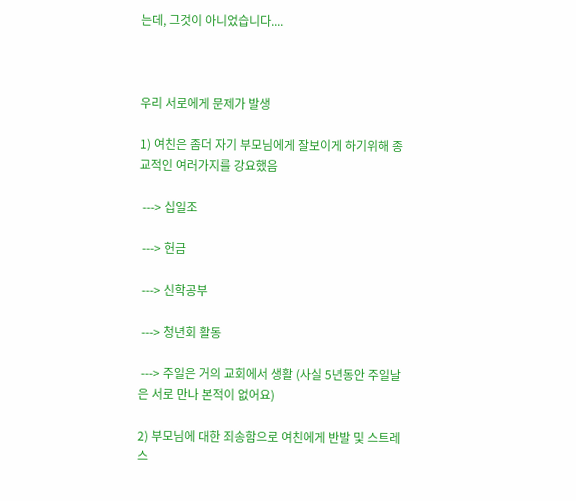는데, 그것이 아니었습니다....



우리 서로에게 문제가 발생

1) 여친은 좀더 자기 부모님에게 잘보이게 하기위해 종교적인 여러가지를 강요했음

 ---> 십일조

 ---> 헌금

 ---> 신학공부

 ---> 청년회 활동

 ---> 주일은 거의 교회에서 생활 (사실 5년동안 주일날은 서로 만나 본적이 없어요)

2) 부모님에 대한 죄송함으로 여친에게 반발 및 스트레스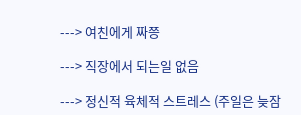---> 여친에게 짜쯩

---> 직장에서 되는일 없음

---> 정신적 육체적 스트레스 (주일은 늦잠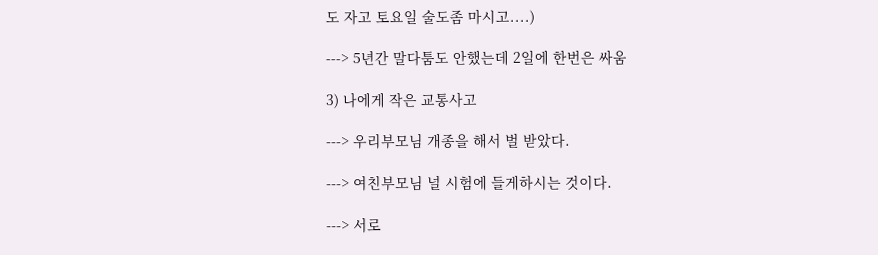도 자고 토요일 술도좀 마시고....)

---> 5년간 말다툼도 안했는데 2일에 한번은 싸움

3) 나에게 작은 교통사고

---> 우리부모님 개종을 해서 벌 받았다.

---> 여친부모님 널 시험에 들게하시는 것이다.

---> 서로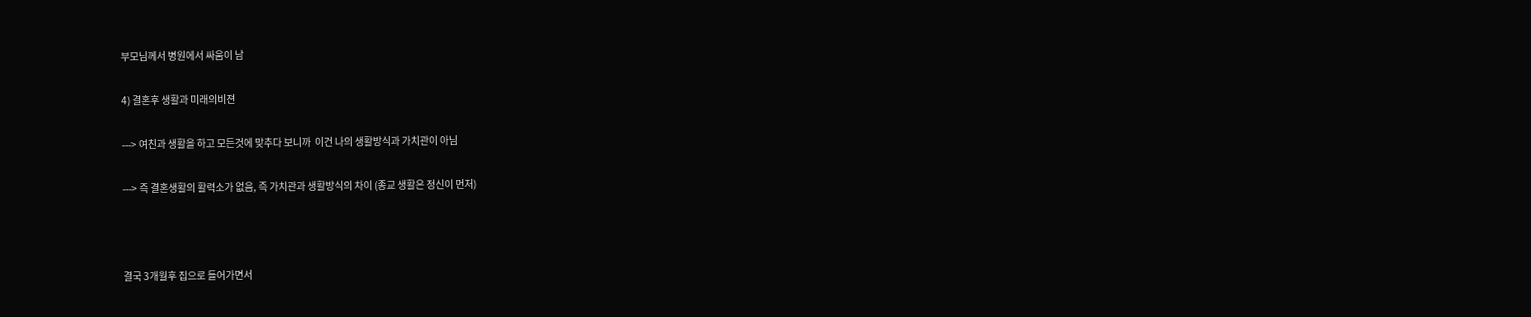부모님께서 병원에서 싸움이 남

4) 결혼후 생활과 미래의비젼

---> 여친과 생활을 하고 모든것에 맞추다 보니까  이건 나의 생활방식과 가치관이 아님

---> 즉 결혼생활의 활력소가 없음, 즉 가치관과 생활방식의 차이 (종교 생활은 정신이 먼저)



결국 3개월후 집으로 들어가면서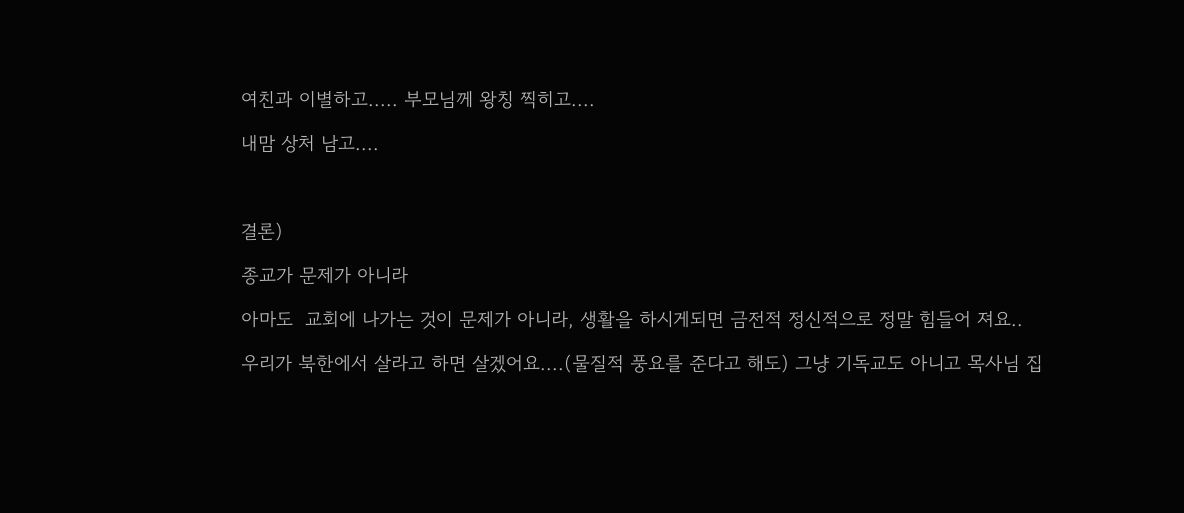여친과 이별하고..... 부모님께 왕칭 찍히고....

내맘 상처 남고....



결론)

종교가 문제가 아니라

아마도  교회에 나가는 것이 문제가 아니라, 생활을 하시게되면 금전적 정신적으로 정말 힘들어 져요..

우리가 북한에서 살라고 하면 살겠어요....(물질적 풍요를 준다고 해도) 그냥 기독교도 아니고 목사님 집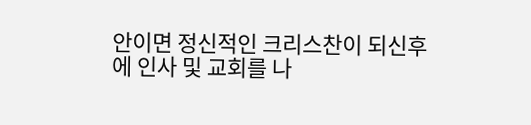안이면 정신적인 크리스찬이 되신후에 인사 및 교회를 나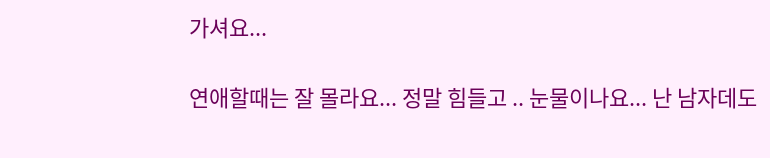가셔요...

연애할때는 잘 몰라요... 정말 힘들고 .. 눈물이나요... 난 남자데도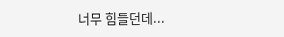너무 힘들던데...